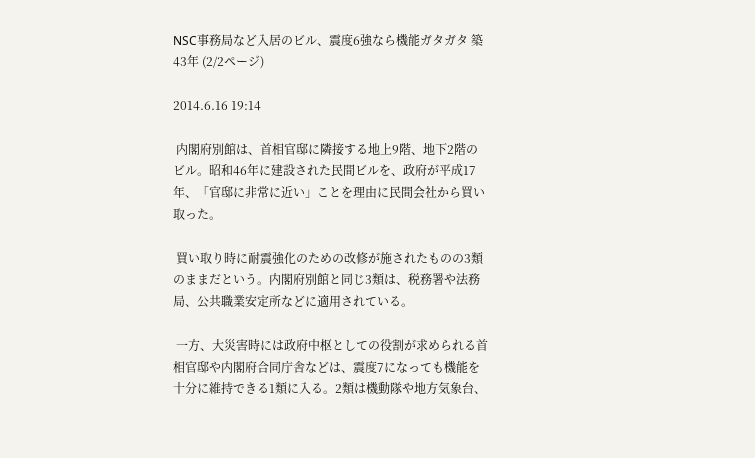NSC事務局など入居のビル、震度6強なら機能ガタガタ 築43年 (2/2ページ)

2014.6.16 19:14

 内閣府別館は、首相官邸に隣接する地上9階、地下2階のビル。昭和46年に建設された民間ビルを、政府が平成17年、「官邸に非常に近い」ことを理由に民間会社から買い取った。

 買い取り時に耐震強化のための改修が施されたものの3類のままだという。内閣府別館と同じ3類は、税務署や法務局、公共職業安定所などに適用されている。

 一方、大災害時には政府中枢としての役割が求められる首相官邸や内閣府合同庁舎などは、震度7になっても機能を十分に維持できる1類に入る。2類は機動隊や地方気象台、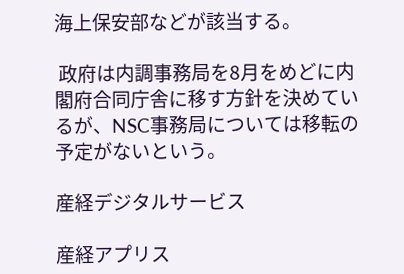海上保安部などが該当する。

 政府は内調事務局を8月をめどに内閣府合同庁舎に移す方針を決めているが、NSC事務局については移転の予定がないという。

産経デジタルサービス

産経アプリス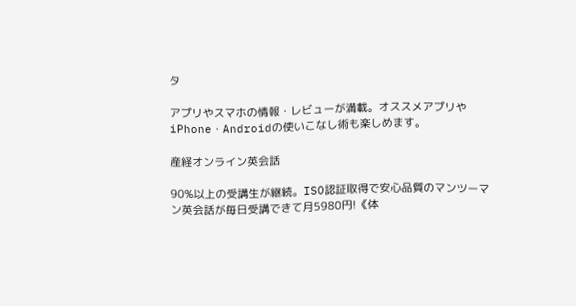タ

アプリやスマホの情報・レビューが満載。オススメアプリやiPhone・Androidの使いこなし術も楽しめます。

産経オンライン英会話

90%以上の受講生が継続。ISO認証取得で安心品質のマンツーマン英会話が毎日受講できて月5980円!《体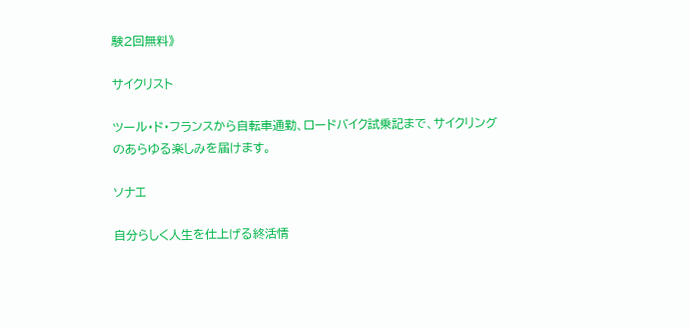験2回無料》

サイクリスト

ツール・ド・フランスから自転車通勤、ロードバイク試乗記まで、サイクリングのあらゆる楽しみを届けます。

ソナエ

自分らしく人生を仕上げる終活情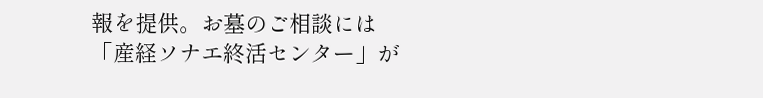報を提供。お墓のご相談には「産経ソナエ終活センター」が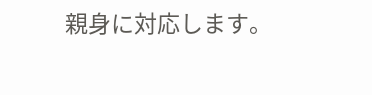親身に対応します。